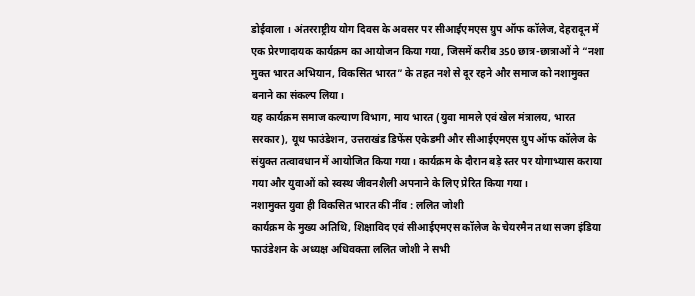डोईवाला । अंतरराष्ट्रीय योग दिवस के अवसर पर सीआईएमएस ग्रुप ऑफ कॉलेज, देहरादून में एक प्रेरणादायक कार्यक्रम का आयोजन किया गया, जिसमें करीब 350 छात्र-छात्राओं ने “नशा मुक्त भारत अभियान, विकसित भारत” के तहत नशे से दूर रहने और समाज को नशामुक्त बनाने का संकल्प लिया।
यह कार्यक्रम समाज कल्याण विभाग, माय भारत (युवा मामले एवं खेल मंत्रालय, भारत सरकार), यूथ फाउंडेशन, उत्तराखंड डिफेंस एकेडमी और सीआईएमएस ग्रुप ऑफ कॉलेज के संयुक्त तत्वावधान में आयोजित किया गया। कार्यक्रम के दौरान बड़े स्तर पर योगाभ्यास कराया गया और युवाओं को स्वस्थ जीवनशैली अपनाने के लिए प्रेरित किया गया।
नशामुक्त युवा ही विकसित भारत की नींव : ललित जोशी
कार्यक्रम के मुख्य अतिथि, शिक्षाविद एवं सीआईएमएस कॉलेज के चेयरमैन तथा सजग इंडिया फाउंडेशन के अध्यक्ष अधिवक्ता ललित जोशी ने सभी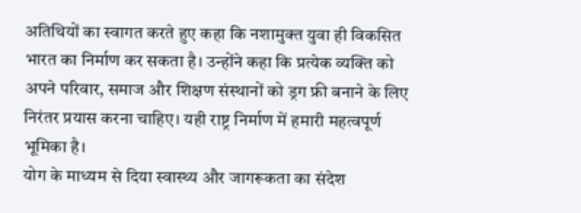अतिथियों का स्वागत करते हुए कहा कि नशामुक्त युवा ही विकसित भारत का निर्माण कर सकता है। उन्होंने कहा कि प्रत्येक व्यक्ति को अपने परिवार, समाज और शिक्षण संस्थानों को ड्रग फ्री बनाने के लिए निरंतर प्रयास करना चाहिए। यही राष्ट्र निर्माण में हमारी महत्वपूर्ण भूमिका है।
योग के माध्यम से दिया स्वास्थ्य और जागरूकता का संदेश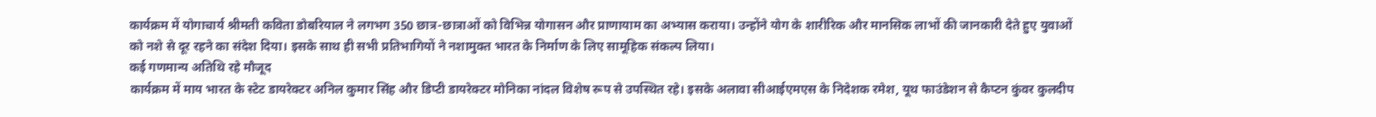कार्यक्रम में योगाचार्य श्रीमती कविता डोबरियाल ने लगभग 350 छात्र-छात्राओं को विभिन्न योगासन और प्राणायाम का अभ्यास कराया। उन्होंने योग के शारीरिक और मानसिक लाभों की जानकारी देते हुए युवाओं को नशे से दूर रहने का संदेश दिया। इसके साथ ही सभी प्रतिभागियों ने नशामुक्त भारत के निर्माण के लिए सामूहिक संकल्प लिया।
कई गणमान्य अतिथि रहे मौजूद
कार्यक्रम में माय भारत के स्टेट डायरेक्टर अनिल कुमार सिंह और डिप्टी डायरेक्टर मोनिका नांदल विशेष रूप से उपस्थित रहे। इसके अलावा सीआईएमएस के निदेशक रमेश, यूथ फाउंडेशन से कैप्टन कुंवर कुलदीप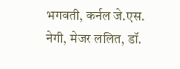भगवती, कर्नल जे.एस. नेगी, मेजर ललित, डॉ.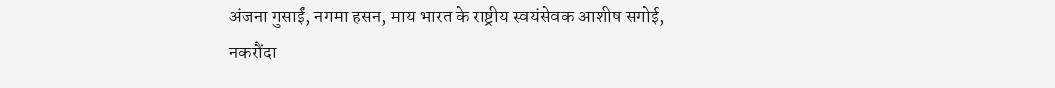अंजना गुसाईं, नगमा हसन, माय भारत के राष्ट्रीय स्वयंसेवक आशीष सगोई, नकरौंदा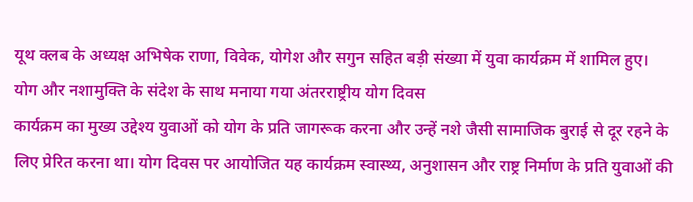यूथ क्लब के अध्यक्ष अभिषेक राणा, विवेक, योगेश और सगुन सहित बड़ी संख्या में युवा कार्यक्रम में शामिल हुए।
योग और नशामुक्ति के संदेश के साथ मनाया गया अंतरराष्ट्रीय योग दिवस
कार्यक्रम का मुख्य उद्देश्य युवाओं को योग के प्रति जागरूक करना और उन्हें नशे जैसी सामाजिक बुराई से दूर रहने के लिए प्रेरित करना था। योग दिवस पर आयोजित यह कार्यक्रम स्वास्थ्य, अनुशासन और राष्ट्र निर्माण के प्रति युवाओं की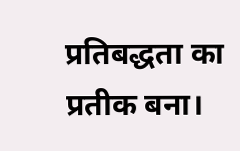प्रतिबद्धता का प्रतीक बना।